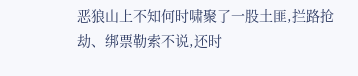恶狼山上不知何时啸聚了一股土匪,拦路抢劫、绑票勒索不说,还时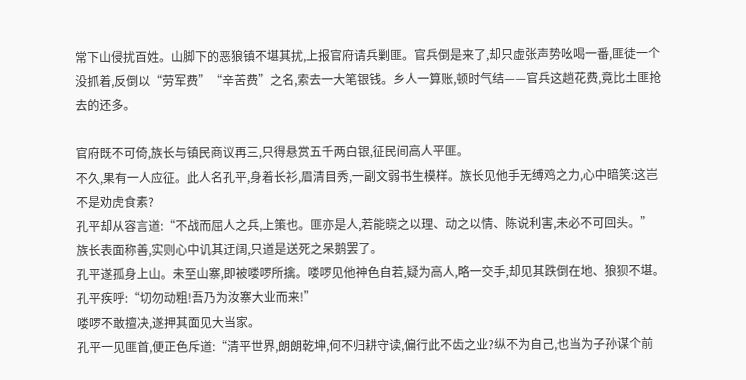常下山侵扰百姓。山脚下的恶狼镇不堪其扰,上报官府请兵剿匪。官兵倒是来了,却只虚张声势吆喝一番,匪徒一个没抓着,反倒以“劳军费”“辛苦费”之名,索去一大笔银钱。乡人一算账,顿时气结——官兵这趟花费,竟比土匪抢去的还多。

官府既不可倚,族长与镇民商议再三,只得悬赏五千两白银,征民间高人平匪。
不久,果有一人应征。此人名孔平,身着长衫,眉清目秀,一副文弱书生模样。族长见他手无缚鸡之力,心中暗笑:这岂不是劝虎食素?
孔平却从容言道:“不战而屈人之兵,上策也。匪亦是人,若能晓之以理、动之以情、陈说利害,未必不可回头。”
族长表面称善,实则心中讥其迂阔,只道是送死之呆鹅罢了。
孔平遂孤身上山。未至山寨,即被喽啰所擒。喽啰见他神色自若,疑为高人,略一交手,却见其跌倒在地、狼狈不堪。孔平疾呼:“切勿动粗!吾乃为汝寨大业而来!”
喽啰不敢擅决,遂押其面见大当家。
孔平一见匪首,便正色斥道:“清平世界,朗朗乾坤,何不归耕守读,偏行此不齿之业?纵不为自己,也当为子孙谋个前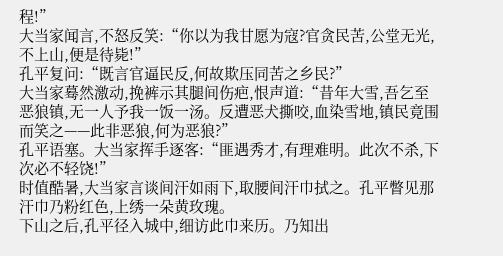程!”
大当家闻言,不怒反笑:“你以为我甘愿为寇?官贪民苦,公堂无光,不上山,便是待毙!”
孔平复问:“既言官逼民反,何故欺压同苦之乡民?”
大当家蓦然激动,挽裤示其腿间伤疤,恨声道:“昔年大雪,吾乞至恶狼镇,无一人予我一饭一汤。反遭恶犬撕咬,血染雪地,镇民竟围而笑之——此非恶狼,何为恶狼?”
孔平语塞。大当家挥手逐客:“匪遇秀才,有理难明。此次不杀,下次必不轻饶!”
时值酷暑,大当家言谈间汗如雨下,取腰间汗巾拭之。孔平瞥见那汗巾乃粉红色,上绣一朵黄玫瑰。
下山之后,孔平径入城中,细访此巾来历。乃知出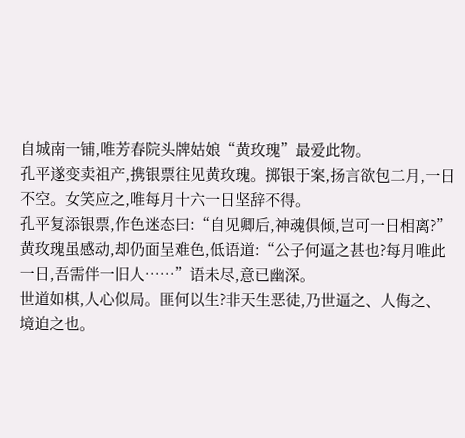自城南一铺,唯芳春院头牌姑娘“黄玫瑰”最爱此物。
孔平遂变卖祖产,携银票往见黄玫瑰。掷银于案,扬言欲包二月,一日不空。女笑应之,唯每月十六一日坚辞不得。
孔平复添银票,作色迷态曰:“自见卿后,神魂俱倾,岂可一日相离?”
黄玫瑰虽感动,却仍面呈难色,低语道:“公子何逼之甚也?每月唯此一日,吾需伴一旧人……”语未尽,意已幽深。
世道如棋,人心似局。匪何以生?非天生恶徒,乃世逼之、人侮之、境迫之也。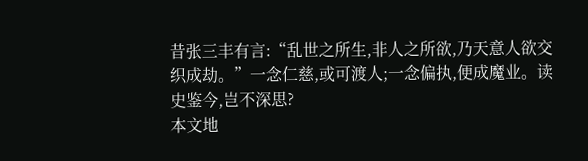昔张三丰有言:“乱世之所生,非人之所欲,乃天意人欲交织成劫。”一念仁慈,或可渡人;一念偏执,便成魔业。读史鉴今,岂不深思?
本文地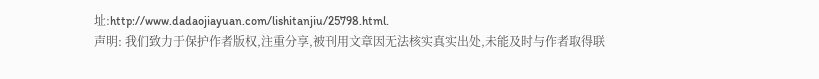址:http://www.dadaojiayuan.com/lishitanjiu/25798.html.
声明: 我们致力于保护作者版权,注重分享,被刊用文章因无法核实真实出处,未能及时与作者取得联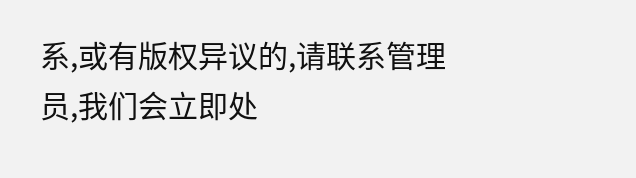系,或有版权异议的,请联系管理员,我们会立即处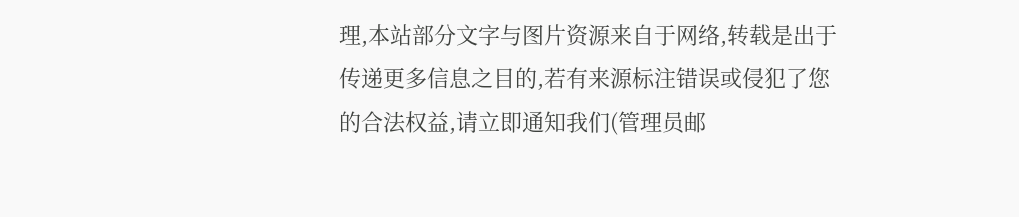理,本站部分文字与图片资源来自于网络,转载是出于传递更多信息之目的,若有来源标注错误或侵犯了您的合法权益,请立即通知我们(管理员邮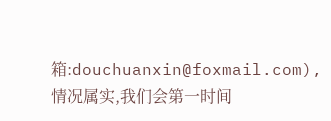箱:douchuanxin@foxmail.com),情况属实,我们会第一时间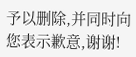予以删除,并同时向您表示歉意,谢谢!